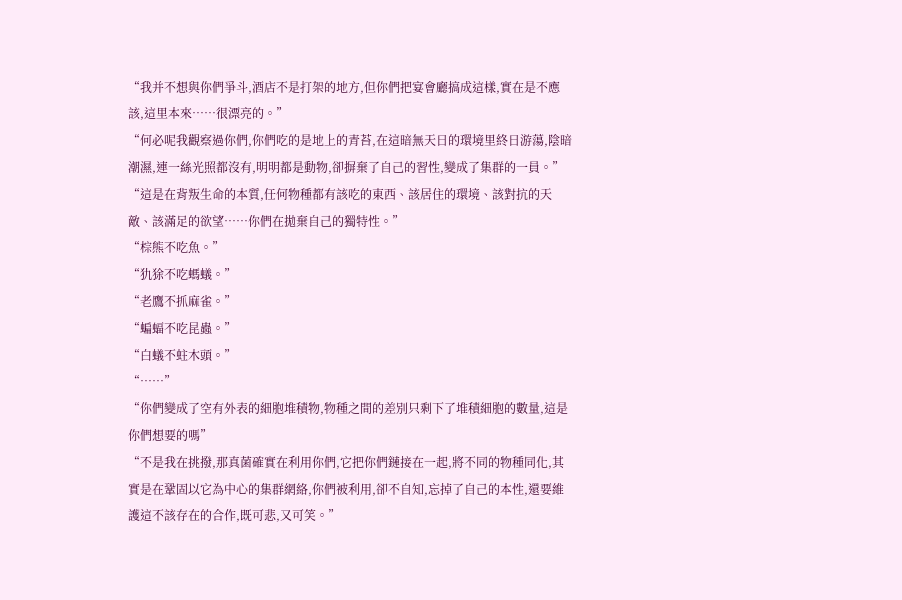“我并不想與你們爭斗,酒店不是打架的地方,但你們把宴會廳搞成這樣,實在是不應該,這里本來……很漂亮的。”
“何必呢我觀察過你們,你們吃的是地上的青苔,在這暗無天日的環境里終日游蕩,陰暗潮濕,連一絲光照都沒有,明明都是動物,卻摒棄了自己的習性,變成了集群的一員。”
“這是在背叛生命的本質,任何物種都有該吃的東西、該居住的環境、該對抗的天敵、該滿足的欲望……你們在拋棄自己的獨特性。”
“棕熊不吃魚。”
“犰狳不吃螞蟻。”
“老鷹不抓麻雀。”
“蝙蝠不吃昆蟲。”
“白蟻不蛀木頭。”
“……”
“你們變成了空有外表的細胞堆積物,物種之間的差別只剩下了堆積細胞的數量,這是你們想要的嗎”
“不是我在挑撥,那真菌確實在利用你們,它把你們鏈接在一起,將不同的物種同化,其實是在鞏固以它為中心的集群網絡,你們被利用,卻不自知,忘掉了自己的本性,還要維護這不該存在的合作,既可悲,又可笑。”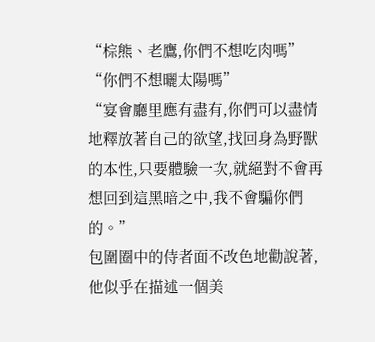“棕熊、老鷹,你們不想吃肉嗎”
“你們不想曬太陽嗎”
“宴會廳里應有盡有,你們可以盡情地釋放著自己的欲望,找回身為野獸的本性,只要體驗一次,就絕對不會再想回到這黑暗之中,我不會騙你們的。”
包圍圈中的侍者面不改色地勸說著,他似乎在描述一個美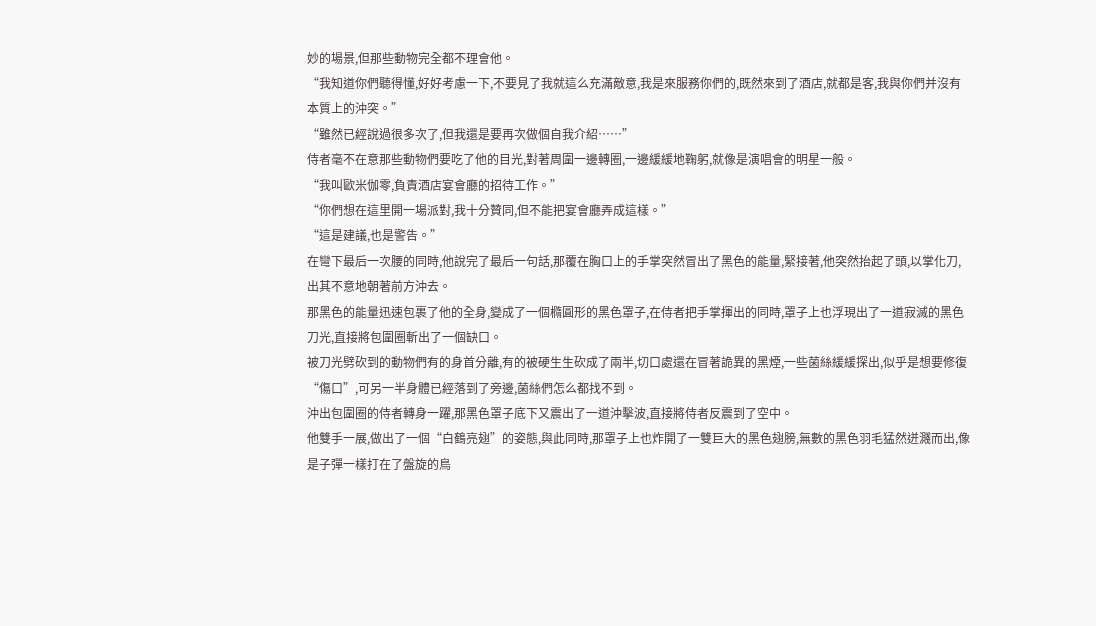妙的場景,但那些動物完全都不理會他。
“我知道你們聽得懂,好好考慮一下,不要見了我就這么充滿敵意,我是來服務你們的,既然來到了酒店,就都是客,我與你們并沒有本質上的沖突。”
“雖然已經說過很多次了,但我還是要再次做個自我介紹……”
侍者毫不在意那些動物們要吃了他的目光,對著周圍一邊轉圈,一邊緩緩地鞠躬,就像是演唱會的明星一般。
“我叫歐米伽零,負責酒店宴會廳的招待工作。”
“你們想在這里開一場派對,我十分贊同,但不能把宴會廳弄成這樣。”
“這是建議,也是警告。”
在彎下最后一次腰的同時,他說完了最后一句話,那覆在胸口上的手掌突然冒出了黑色的能量,緊接著,他突然抬起了頭,以掌化刀,出其不意地朝著前方沖去。
那黑色的能量迅速包裹了他的全身,變成了一個橢圓形的黑色罩子,在侍者把手掌揮出的同時,罩子上也浮現出了一道寂滅的黑色刀光,直接將包圍圈斬出了一個缺口。
被刀光劈砍到的動物們有的身首分離,有的被硬生生砍成了兩半,切口處還在冒著詭異的黑煙,一些菌絲緩緩探出,似乎是想要修復“傷口”,可另一半身體已經落到了旁邊,菌絲們怎么都找不到。
沖出包圍圈的侍者轉身一躍,那黑色罩子底下又震出了一道沖擊波,直接將侍者反震到了空中。
他雙手一展,做出了一個“白鶴亮翅”的姿態,與此同時,那罩子上也炸開了一雙巨大的黑色翅膀,無數的黑色羽毛猛然迸濺而出,像是子彈一樣打在了盤旋的鳥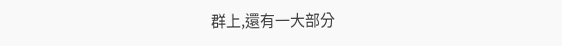群上,還有一大部分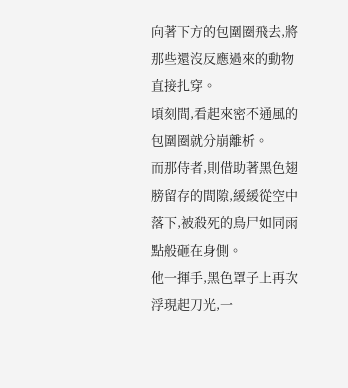向著下方的包圍圈飛去,將那些還沒反應過來的動物直接扎穿。
頃刻間,看起來密不通風的包圍圈就分崩離析。
而那侍者,則借助著黑色翅膀留存的間隙,緩緩從空中落下,被殺死的鳥尸如同雨點般砸在身側。
他一揮手,黑色罩子上再次浮現起刀光,一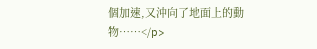個加速,又沖向了地面上的動物……</p>